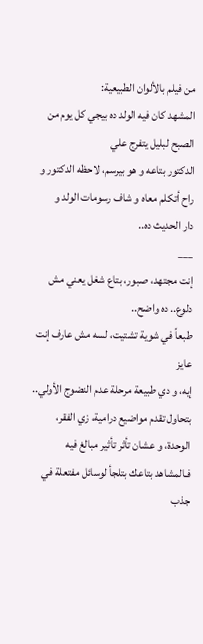من فيلم بالألوان الطبيعية:
المشهد كان فيه الولد ده بيجي كل يوم من الصبح لبليل يتفرج علي
الدكتور بتاعه و هو بيرسم، لاحظه الدكتور و راح أتكلم معاه و شاف رسومات الولد و
دار الحديث ده..
___
إنت مجتهد، صبور، بتاع شغل يعني مش دلوع.. ده واضح..
طبعاً في شوية تشتيت، لسه مش عارف إنت عايز
إيه، و دي طبيعة مرحلة عدم النضوج الأولي..
بتحاول تقدم مواضيع درامية، زي الفقر،
الوحدة، و عشان تأثر تأثير مبالغ فيه فـالمشاهد بتاعك بتلجأ لوسائل مفتعلة في جذب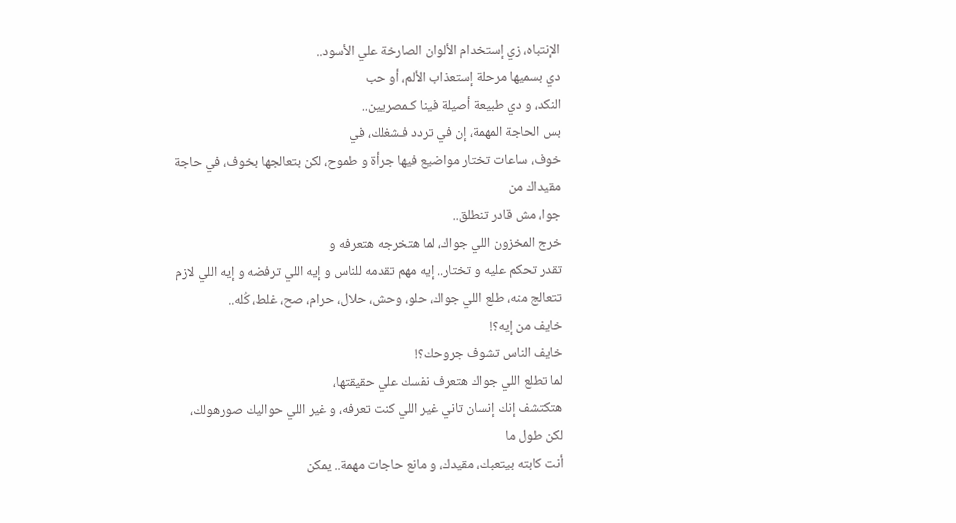الإنتباه، زي إستخدام الألوان الصارخة علي الأسود..
دي بسميها مرحلة إستعذاب الألم، أو حب
النكد، و دي طبيعة أصيلة فينا كـمصريين..
بس الحاجة المهمة، إن في تردد فـشغلك، في
خوف، ساعات تختار مواضيع فيها جرأة و طموح، لكن بتعالجها بخوف، في حاجة مقيداك من
جوا، مش قادر تنطلق..
خرج المخزون اللي جواك، لما هتخرجه هتعرفه و
تقدر تحكم عليه و تختار.. إيه مهم تقدمه للناس و إيه اللي ترفضه و إيه اللي لازم
تتعالج منه، طلع اللي جواك، حلو، وحش، حلال، حرام، صح، غلط، كُله..
خايف من إيه؟!
خايف الناس تشوف جروحك؟!
لما تطلع اللي جواك هتعرف نفسك علي حقيقتها،
هتكتشف إنك إنسان تاني غير اللي كنت تعرفه، و غير اللي حواليك صورهولك، لكن طول ما
أنت كابته بيتعبك، مقيدك، و مانع حاجات مهمة.. يمكن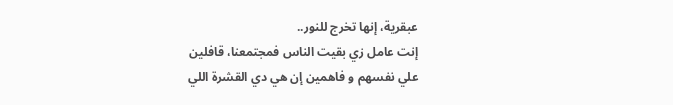عبقرية، إنها تخرج للنور..
إنت عامل زي بقيت الناس فمجتمعنا، قافلين
علي نفسهم و فاهمين إن هي دي القشرة اللي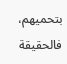بتحميهم، فالحقيقة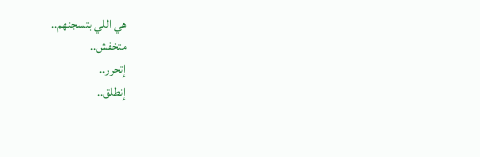هي اللي بتسجنهم..
متخفش..
إتحرر..
إنطلق..